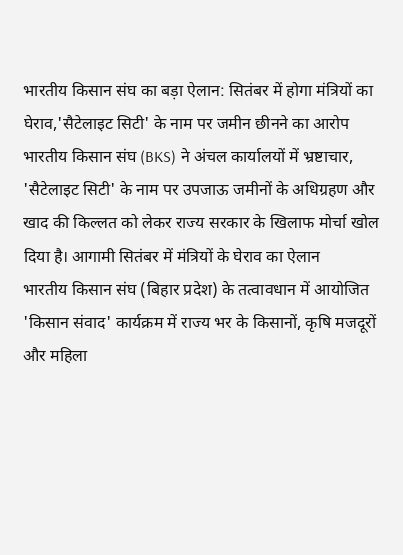भारतीय किसान संघ का बड़ा ऐलान: सितंबर में होगा मंत्रियों का घेराव,'सैटेलाइट सिटी' के नाम पर जमीन छीनने का आरोप
भारतीय किसान संघ (BKS) ने अंचल कार्यालयों में भ्रष्टाचार, 'सैटेलाइट सिटी' के नाम पर उपजाऊ जमीनों के अधिग्रहण और खाद की किल्लत को लेकर राज्य सरकार के खिलाफ मोर्चा खोल दिया है। आगामी सितंबर में मंत्रियों के घेराव का ऐलान
भारतीय किसान संघ (बिहार प्रदेश) के तत्वावधान में आयोजित 'किसान संवाद' कार्यक्रम में राज्य भर के किसानों, कृषि मजदूरों और महिला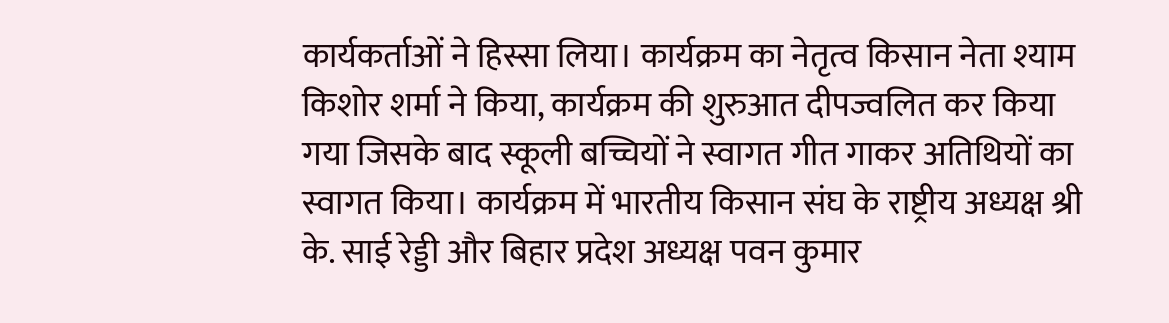कार्यकर्ताओं ने हिस्सा लिया। कार्यक्रम का नेतृत्व किसान नेता श्याम किशोर शर्मा ने किया, कार्यक्रम की शुरुआत दीपज्वलित कर किया गया जिसके बाद स्कूली बच्चियों ने स्वागत गीत गाकर अतिथियों का स्वागत किया। कार्यक्रम में भारतीय किसान संघ के राष्ट्रीय अध्यक्ष श्री के. साई रेड्डी और बिहार प्रदेश अध्यक्ष पवन कुमार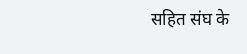सहित संघ के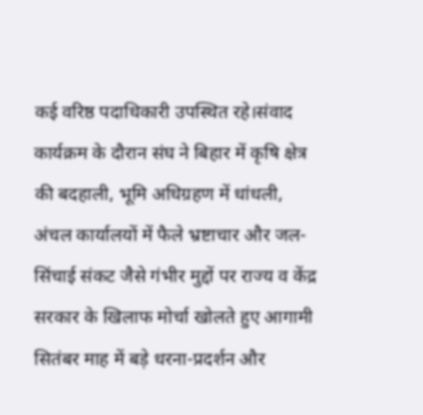कई वरिष्ठ पदाधिकारी उपस्थित रहे।संवाद कार्यक्रम के दौरान संघ ने बिहार में कृषि क्षेत्र की बदहाली, भूमि अधिग्रहण में धांधली, अंचल कार्यालयों में फैले भ्रष्टाचार और जल-सिंचाई संकट जैसे गंभीर मुद्दों पर राज्य व केंद्र सरकार के खिलाफ मोर्चा खोलते हुए आगामी सितंबर माह में बड़े धरना-प्रदर्शन और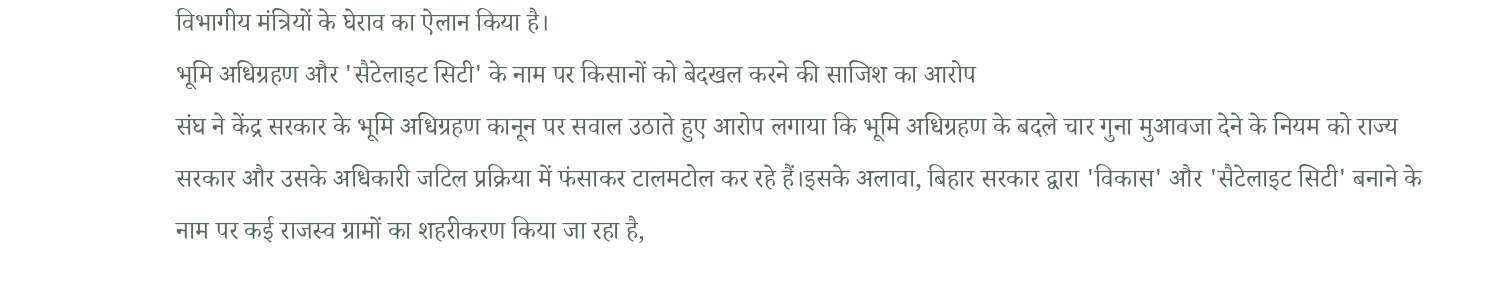विभागीय मंत्रियों के घेराव का ऐलान किया है।
भूमि अधिग्रहण और 'सैटेलाइट सिटी' के नाम पर किसानों को बेदखल करने की साजिश का आरोप
संघ ने केंद्र सरकार के भूमि अधिग्रहण कानून पर सवाल उठाते हुए आरोप लगाया कि भूमि अधिग्रहण के बदले चार गुना मुआवजा देने के नियम को राज्य सरकार और उसके अधिकारी जटिल प्रक्रिया में फंसाकर टालमटोल कर रहे हैं।इसके अलावा, बिहार सरकार द्वारा 'विकास' और 'सैटेलाइट सिटी' बनाने के नाम पर कई राजस्व ग्रामों का शहरीकरण किया जा रहा है,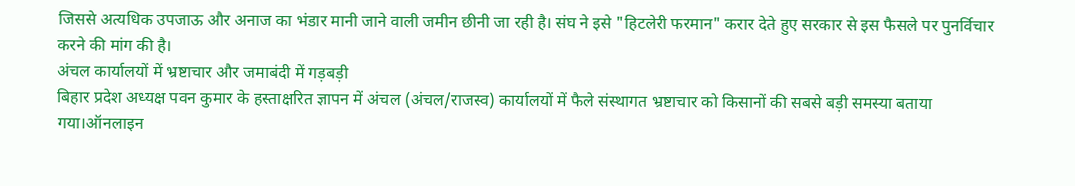जिससे अत्यधिक उपजाऊ और अनाज का भंडार मानी जाने वाली जमीन छीनी जा रही है। संघ ने इसे "हिटलेरी फरमान" करार देते हुए सरकार से इस फैसले पर पुनर्विचार करने की मांग की है।
अंचल कार्यालयों में भ्रष्टाचार और जमाबंदी में गड़बड़ी
बिहार प्रदेश अध्यक्ष पवन कुमार के हस्ताक्षरित ज्ञापन में अंचल (अंचल/राजस्व) कार्यालयों में फैले संस्थागत भ्रष्टाचार को किसानों की सबसे बड़ी समस्या बताया गया।ऑनलाइन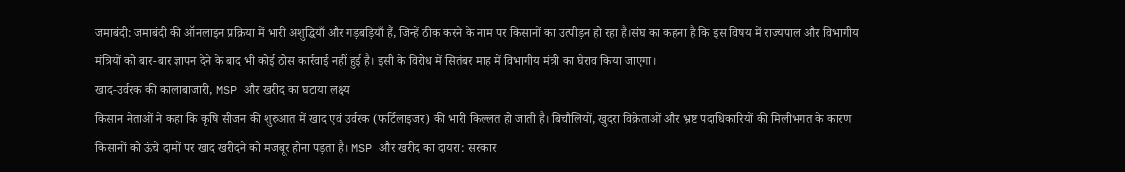जमाबंदी: जमाबंदी की ऑनलाइन प्रक्रिया में भारी अशुद्धियाँ और गड़बड़ियाँ हैं, जिन्हें ठीक करने के नाम पर किसानों का उत्पीड़न हो रहा है।संघ का कहना है कि इस विषय में राज्यपाल और विभागीय मंत्रियों को बार-बार ज्ञापन देने के बाद भी कोई ठोस कार्रवाई नहीं हुई है। इसी के विरोध में सितंबर माह में विभागीय मंत्री का घेराव किया जाएगा।
खाद-उर्वरक की कालाबाजारी, MSP और खरीद का घटाया लक्ष्य
किसान नेताओं ने कहा कि कृषि सीजन की शुरुआत में खाद एवं उर्वरक (फर्टिलाइजर) की भारी किल्लत हो जाती है। बिचौलियों, खुदरा विक्रेताओं और भ्रष्ट पदाधिकारियों की मिलीभगत के कारण किसानों को ऊंचे दामों पर खाद खरीदने को मजबूर होना पड़ता है। MSP और खरीद का दायरा: सरकार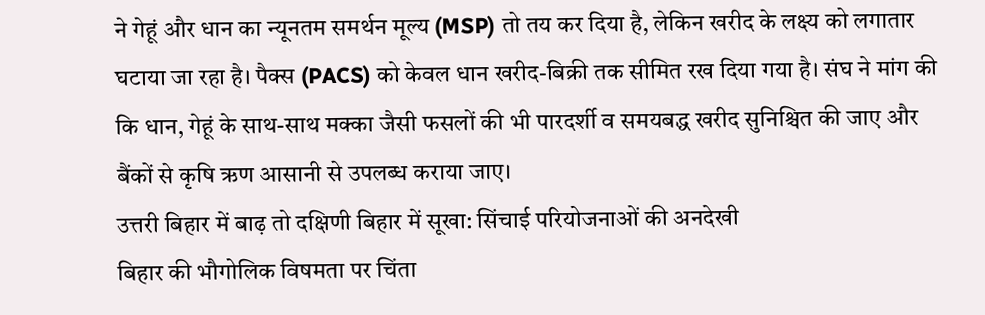ने गेहूं और धान का न्यूनतम समर्थन मूल्य (MSP) तो तय कर दिया है, लेकिन खरीद के लक्ष्य को लगातार घटाया जा रहा है। पैक्स (PACS) को केवल धान खरीद-बिक्री तक सीमित रख दिया गया है। संघ ने मांग की कि धान, गेहूं के साथ-साथ मक्का जैसी फसलों की भी पारदर्शी व समयबद्ध खरीद सुनिश्चित की जाए और बैंकों से कृषि ऋण आसानी से उपलब्ध कराया जाए।
उत्तरी बिहार में बाढ़ तो दक्षिणी बिहार में सूखा: सिंचाई परियोजनाओं की अनदेखी
बिहार की भौगोलिक विषमता पर चिंता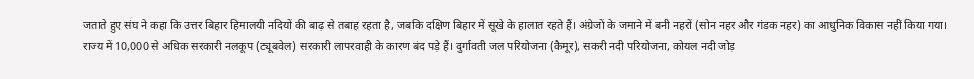जताते हुए संघ ने कहा कि उत्तर बिहार हिमालयी नदियों की बाढ़ से तबाह रहता है, जबकि दक्षिण बिहार में सूखे के हालात रहते हैं। अंग्रेजों के जमाने में बनी नहरों (सोन नहर और गंडक नहर) का आधुनिक विकास नहीं किया गया। राज्य में 10,000 से अधिक सरकारी नलकूप (ट्यूबवेल) सरकारी लापरवाही के कारण बंद पड़े हैं। दुर्गावती जल परियोजना (कैमूर), सकरी नदी परियोजना, कोयल नदी जोड़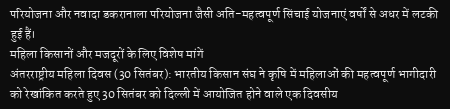परियोजना और नवादा डकरानाला परियोजना जैसी अति-महत्वपूर्ण सिंचाई योजनाएं वर्षों से अधर में लटकी हुई हैं।
महिला किसानों और मजदूरों के लिए विशेष मांगें
अंतरराष्ट्रीय महिला दिवस (30 सितंबर): भारतीय किसान संघ ने कृषि में महिलाओं की महत्वपूर्ण भागीदारी को रेखांकित करते हुए 30 सितंबर को दिल्ली में आयोजित होने वाले एक दिवसीय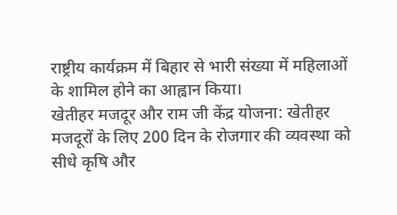राष्ट्रीय कार्यक्रम में बिहार से भारी संख्या में महिलाओं के शामिल होने का आह्वान किया।
खेतीहर मजदूर और राम जी केंद्र योजना: खेतीहर मजदूरों के लिए 200 दिन के रोजगार की व्यवस्था को सीधे कृषि और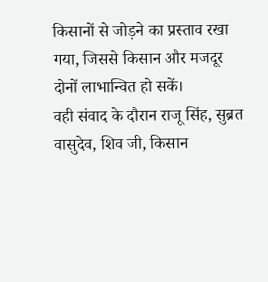किसानों से जोड़ने का प्रस्ताव रखा गया, जिससे किसान और मजदूर दोनों लाभान्वित हो सकें।
वही संवाद के दौरान राजू सिंह, सुब्रत वासुदेव, शिव जी, किसान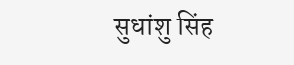सुधांशु सिंह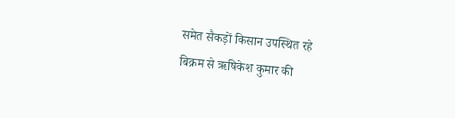समेत सैकड़ों किसान उपस्थित रहे
बिक्रम से ऋषिकेश कुमार की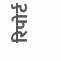रिपोर्ट